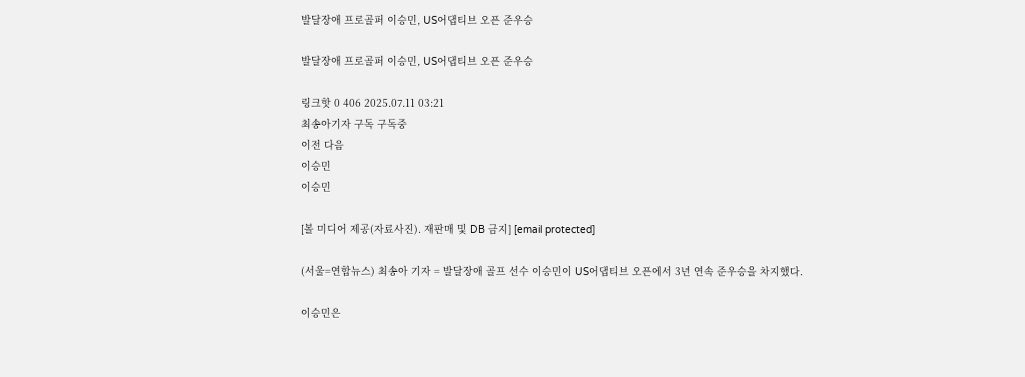발달장애 프로골퍼 이승민, US어댑티브 오픈 준우승

발달장애 프로골퍼 이승민, US어댑티브 오픈 준우승

링크핫 0 406 2025.07.11 03:21
최송아기자 구독 구독중
이전 다음
이승민
이승민

[볼 미디어 제공(자료사진). 재판매 및 DB 금지] [email protected]

(서울=연합뉴스) 최송아 기자 = 발달장애 골프 선수 이승민이 US어댑티브 오픈에서 3년 연속 준우승을 차지했다.

이승민은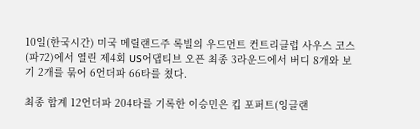10일(한국시간) 미국 메릴랜드주 록빌의 우드먼트 컨트리클럽 사우스 코스(파72)에서 열린 제4회 US어댑티브 오픈 최종 3라운드에서 버디 8개와 보기 2개를 묶어 6언더파 66타를 쳤다.

최종 합계 12언더파 204타를 기록한 이승민은 킵 포퍼트(잉글랜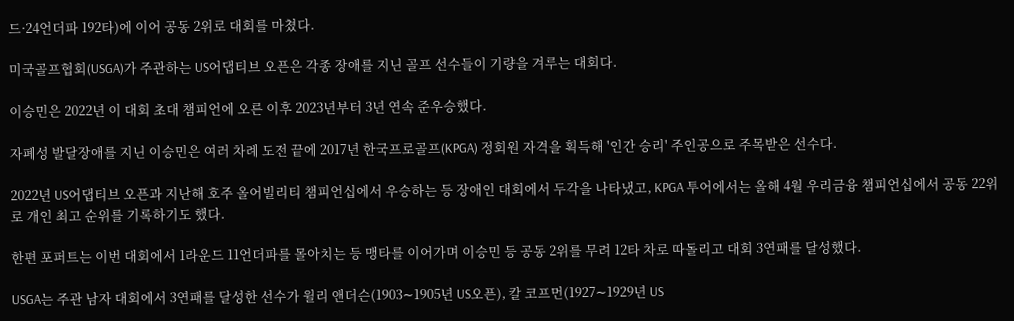드·24언더파 192타)에 이어 공동 2위로 대회를 마쳤다.

미국골프협회(USGA)가 주관하는 US어댑티브 오픈은 각종 장애를 지닌 골프 선수들이 기량을 겨루는 대회다.

이승민은 2022년 이 대회 초대 챔피언에 오른 이후 2023년부터 3년 연속 준우승했다.

자폐성 발달장애를 지닌 이승민은 여러 차례 도전 끝에 2017년 한국프로골프(KPGA) 정회원 자격을 획득해 '인간 승리' 주인공으로 주목받은 선수다.

2022년 US어댑티브 오픈과 지난해 호주 올어빌리티 챔피언십에서 우승하는 등 장애인 대회에서 두각을 나타냈고, KPGA 투어에서는 올해 4월 우리금융 챔피언십에서 공동 22위로 개인 최고 순위를 기록하기도 했다.

한편 포퍼트는 이번 대회에서 1라운드 11언더파를 몰아치는 등 맹타를 이어가며 이승민 등 공동 2위를 무려 12타 차로 따돌리고 대회 3연패를 달성했다.

USGA는 주관 남자 대회에서 3연패를 달성한 선수가 윌리 앤더슨(1903∼1905년 US오픈), 칼 코프먼(1927∼1929년 US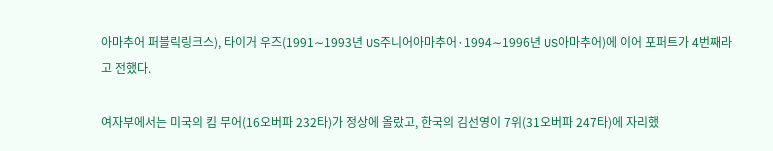아마추어 퍼블릭링크스), 타이거 우즈(1991∼1993년 US주니어아마추어·1994∼1996년 US아마추어)에 이어 포퍼트가 4번째라고 전했다.

여자부에서는 미국의 킴 무어(16오버파 232타)가 정상에 올랐고, 한국의 김선영이 7위(31오버파 247타)에 자리했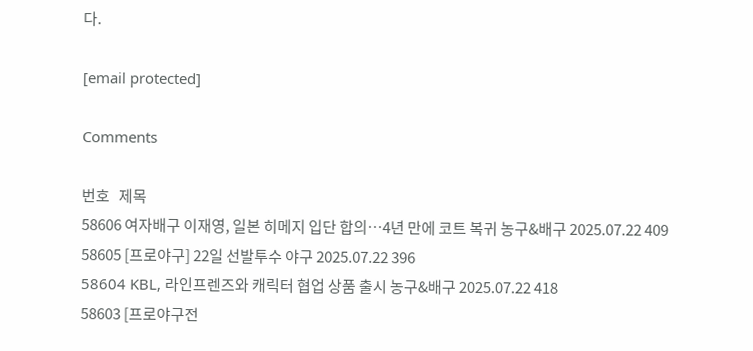다.

[email protected]

Comments

번호   제목
58606 여자배구 이재영, 일본 히메지 입단 합의…4년 만에 코트 복귀 농구&배구 2025.07.22 409
58605 [프로야구] 22일 선발투수 야구 2025.07.22 396
58604 KBL, 라인프렌즈와 캐릭터 협업 상품 출시 농구&배구 2025.07.22 418
58603 [프로야구전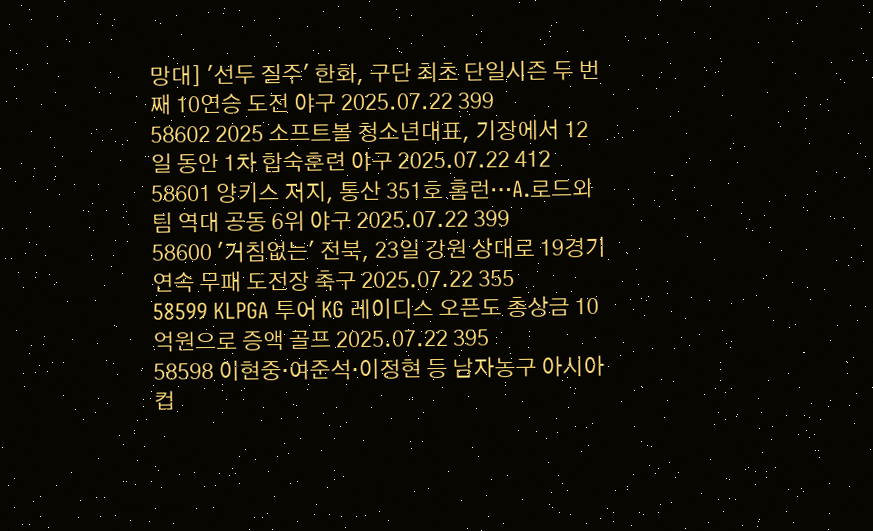망대] '선두 질주' 한화, 구단 최초 단일시즌 두 번째 10연승 도전 야구 2025.07.22 399
58602 2025 소프트볼 청소년대표, 기장에서 12일 동안 1차 합숙훈련 야구 2025.07.22 412
58601 양키스 저지, 통산 351호 홈런…A.로드와 팀 역대 공동 6위 야구 2025.07.22 399
58600 '거침없는' 전북, 23일 강원 상대로 19경기 연속 무패 도전장 축구 2025.07.22 355
58599 KLPGA 투어 KG 레이디스 오픈도 총상금 10억원으로 증액 골프 2025.07.22 395
58598 이현중·여준석·이정현 등 남자농구 아시아컵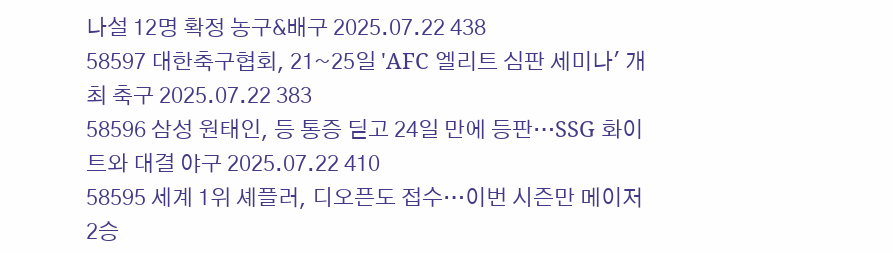나설 12명 확정 농구&배구 2025.07.22 438
58597 대한축구협회, 21~25일 'AFC 엘리트 심판 세미나' 개최 축구 2025.07.22 383
58596 삼성 원태인, 등 통증 딛고 24일 만에 등판…SSG 화이트와 대결 야구 2025.07.22 410
58595 세계 1위 셰플러, 디오픈도 접수…이번 시즌만 메이저 2승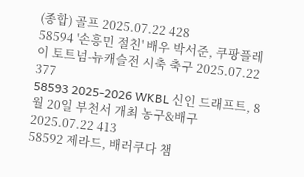(종합) 골프 2025.07.22 428
58594 '손흥민 절친' 배우 박서준, 쿠팡플레이 토트넘-뉴캐슬전 시축 축구 2025.07.22 377
58593 2025-2026 WKBL 신인 드래프트, 8월 20일 부천서 개최 농구&배구 2025.07.22 413
58592 제라드, 배러쿠다 챔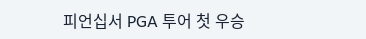피언십서 PGA 투어 첫 우승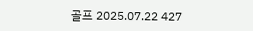골프 2025.07.22 427